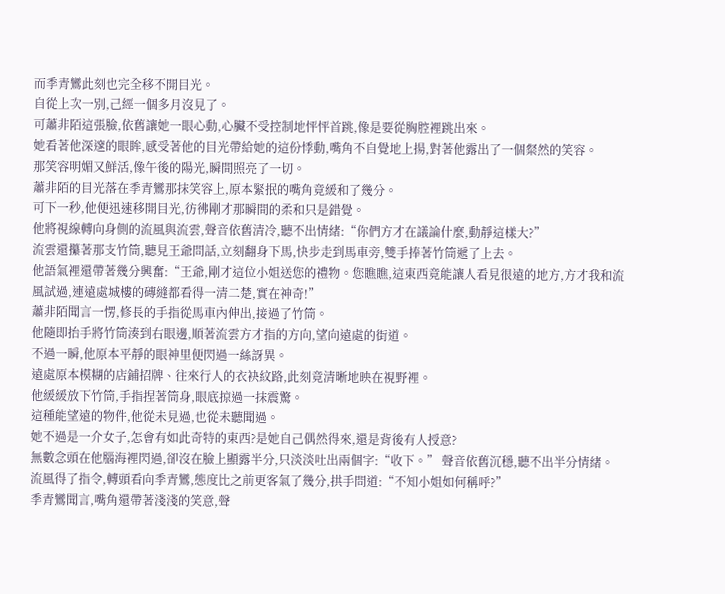而季青鸞此刻也完全移不開目光。
自從上次一別,己經一個多月沒見了。
可蕭非陌這張臉,依舊讓她一眼心動,心臟不受控制地怦怦首跳,像是要從胸腔裡跳出來。
她看著他深邃的眼眸,感受著他的目光帶給她的這份悸動,嘴角不自覺地上揚,對著他露出了一個粲然的笑容。
那笑容明媚又鮮活,像午後的陽光,瞬間照亮了一切。
蕭非陌的目光落在季青鸞那抹笑容上,原本緊抿的嘴角竟緩和了幾分。
可下一秒,他便迅速移開目光,彷彿剛才那瞬間的柔和只是錯覺。
他將視線轉向身側的流風與流雲,聲音依舊清冷,聽不出情緒:“你們方才在議論什麼,動靜這樣大?”
流雲還攥著那支竹筒,聽見王爺問話,立刻翻身下馬,快步走到馬車旁,雙手捧著竹筒遞了上去。
他語氣裡還帶著幾分興奮:“王爺,剛才這位小姐送您的禮物。您瞧瞧,這東西竟能讓人看見很遠的地方,方才我和流風試過,連遠處城樓的磚縫都看得一清二楚,實在神奇!”
蕭非陌聞言一愣,修長的手指從馬車內伸出,接過了竹筒。
他隨即抬手將竹筒湊到右眼邊,順著流雲方才指的方向,望向遠處的街道。
不過一瞬,他原本平靜的眼神里便閃過一絲訝異。
遠處原本模糊的店鋪招牌、往來行人的衣袂紋路,此刻竟清晰地映在視野裡。
他緩緩放下竹筒,手指捏著筒身,眼底掠過一抹震驚。
這種能望遠的物件,他從未見過,也從未聽聞過。
她不過是一介女子,怎會有如此奇特的東西?是她自己偶然得來,還是背後有人授意?
無數念頭在他腦海裡閃過,卻沒在臉上顯露半分,只淡淡吐出兩個字:“收下。” 聲音依舊沉穩,聽不出半分情緒。
流風得了指令,轉頭看向季青鸞,態度比之前更客氣了幾分,拱手問道:“不知小姐如何稱呼?”
季青鸞聞言,嘴角還帶著淺淺的笑意,聲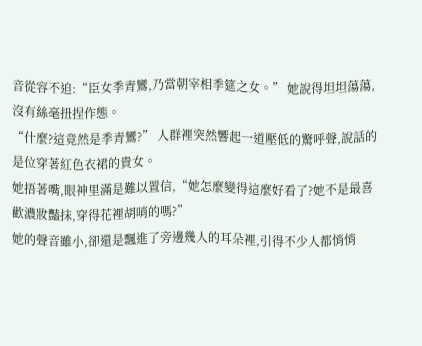音從容不迫:“臣女季青鸞,乃當朝宰相季筵之女。” 她說得坦坦蕩蕩,沒有絲毫扭捏作態。
“什麼?這竟然是季青鸞?” 人群裡突然響起一道壓低的驚呼聲,說話的是位穿著紅色衣裙的貴女。
她捂著嘴,眼神里滿是難以置信,“她怎麼變得這麼好看了?她不是最喜歡濃妝豔抹,穿得花裡胡哨的嗎?”
她的聲音雖小,卻還是飄進了旁邊幾人的耳朵裡,引得不少人都悄悄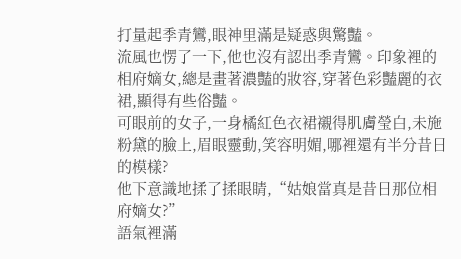打量起季青鸞,眼神里滿是疑惑與驚豔。
流風也愣了一下,他也沒有認出季青鸞。印象裡的相府嫡女,總是畫著濃豔的妝容,穿著色彩豔麗的衣裙,顯得有些俗豔。
可眼前的女子,一身橘紅色衣裙襯得肌膚瑩白,未施粉黛的臉上,眉眼靈動,笑容明媚,哪裡還有半分昔日的模樣?
他下意識地揉了揉眼睛,“姑娘當真是昔日那位相府嫡女?”
語氣裡滿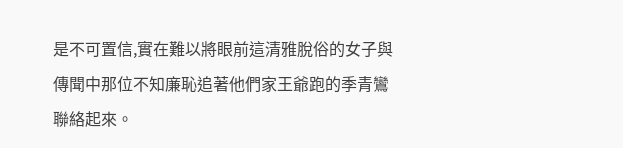是不可置信,實在難以將眼前這清雅脫俗的女子與傳聞中那位不知廉恥追著他們家王爺跑的季青鸞聯絡起來。